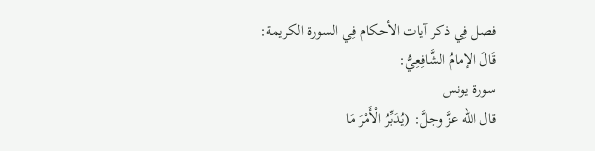فصل فِي ذكر آيات الأحكام فِي السورة الكريمة:
قَالَ الإمامُ الشَّافِعِيُّ:
سورة يونس
قال الله عزَّ وجلَّ: (يُدَبِّرُ الْأَمْرَ مَا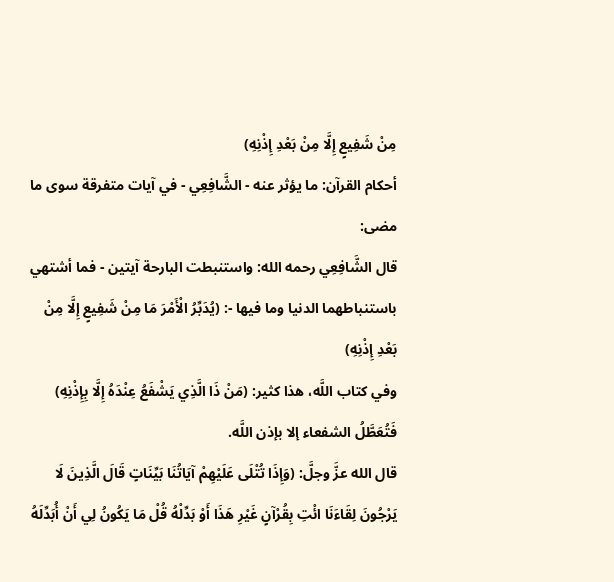مِنْ شَفِيعٍ إِلَّا مِنْ بَعْدِ إِذْنِهِ)
أحكام القرآن: ما يؤثر عنه - الشَّافِعِي - في آيات متفرقة سوى ما مضى:
قال الشَّافِعِي رحمه الله: واستنبطت البارحة آيتين - فما أشتهي
باستنباطهما الدنيا وما فيها -: (يُدَبِّرُ الْأَمْرَ مَا مِنْ شَفِيعٍ إِلَّا مِنْ بَعْدِ إِذْنِهِ)
وفي كتاب اللَّه، هذا كثير: (مَنْ ذَا الَّذِي يَشْفَعُ عِنْدَهُ إِلَّا بِإِذْنِهِ) فَتُعَطَّلُ الشفعاء إلا بإذن اللَّه.
قال الله عزَّ وجلَّ: (وَإِذَا تُتْلَى عَلَيْهِمْ آيَاتُنَا بَيِّنَاتٍ قَالَ الَّذِينَ لَا يَرْجُونَ لِقَاءَنَا ائْتِ بِقُرْآنٍ غَيْرِ هَذَا أَوْ بَدِّلْهُ قُلْ مَا يَكُونُ لِي أَنْ أُبَدِّلَهُ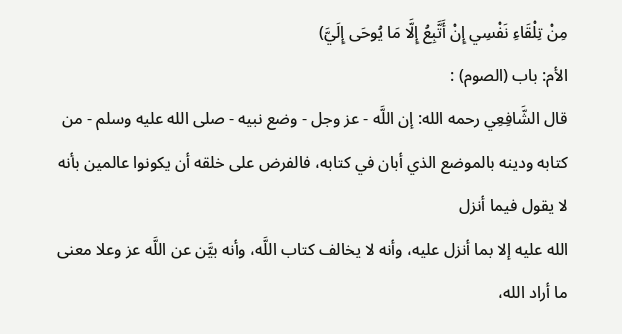مِنْ تِلْقَاءِ نَفْسِي إِنْ أَتَّبِعُ إِلَّا مَا يُوحَى إِلَيَّ)
الأم: باب (الصوم) :
قال الشَّافِعِي رحمه الله: إن اللَّه - عز وجل - وضع نبيه - صلى الله عليه وسلم - من كتابه ودينه بالموضع الذي أبان في كتابه، فالفرض على خلقه أن يكونوا عالمين بأنه لا يقول فيما أنزل
الله عليه إلا بما أنزل عليه، وأنه لا يخالف كتاب اللَّه، وأنه بيَّن عن اللَّه عز وعلا معنى ما أراد الله،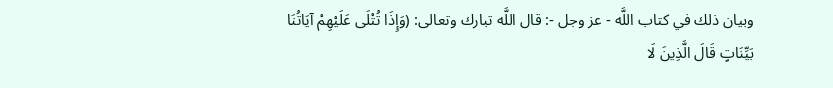وبيان ذلك في كتاب اللَّه - عز وجل -: قال اللَّه تبارك وتعالى: (وَإِذَا تُتْلَى عَلَيْهِمْ آيَاتُنَا بَيِّنَاتٍ قَالَ الَّذِينَ لَا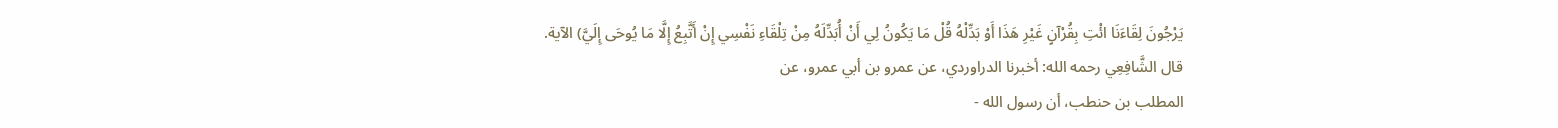يَرْجُونَ لِقَاءَنَا ائْتِ بِقُرْآنٍ غَيْرِ هَذَا أَوْ بَدِّلْهُ قُلْ مَا يَكُونُ لِي أَنْ أُبَدِّلَهُ مِنْ تِلْقَاءِ نَفْسِي إِنْ أَتَّبِعُ إِلَّا مَا يُوحَى إِلَيَّ) الآية.
قال الشَّافِعِي رحمه الله: أخبرنا الدراوردي، عن عمرو بن أبي عمرو، عن
المطلب بن حنطب، أن رسول الله -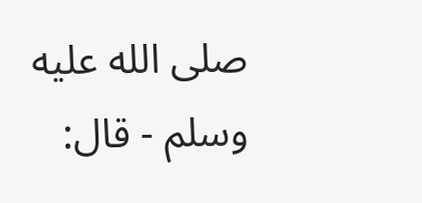صلى الله عليه وسلم - قال: